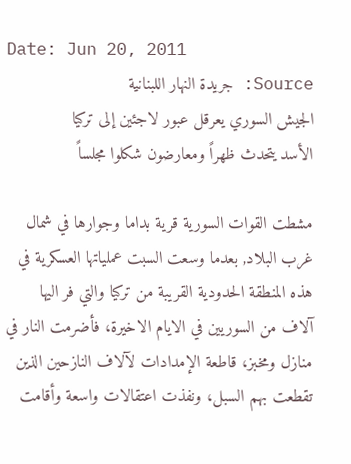Date: Jun 20, 2011
Source: جريدة النهار اللبنانية
الجيش السوري يعرقل عبور لاجئين إلى تركيا
الأسد يتحدث ظهراً ومعارضون شكلوا مجلساً

مشطت القوات السورية قرية بداما وجوارها في شمال غرب البلاد, بعدما وسعت السبت عملياتها العسكرية في هذه المنطقة الحدودية القريبة من تركيا والتي فر اليها آلاف من السوريين في الايام الاخيرة، فأضرمت النار في منازل ومخبز، قاطعة الإمدادات لآلاف النازحين الذين تقطعت بهم السبل، ونفذت اعتقالات واسعة وأقامت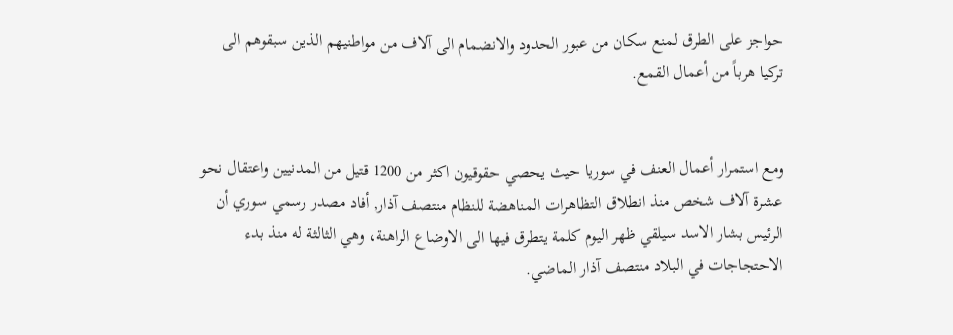حواجز على الطرق لمنع سكان من عبور الحدود والانضمام الى آلاف من مواطنيهم الذين سبقوهم الى تركيا هرباً من أعمال القمع.


ومع استمرار أعمال العنف في سوريا حيث يحصي حقوقيون اكثر من 1200 قتيل من المدنيين واعتقال نحو عشرة آلاف شخص منذ انطلاق التظاهرات المناهضة للنظام منتصف آذار, أفاد مصدر رسمي سوري أن الرئيس بشار الاسد سيلقي ظهر اليوم كلمة يتطرق فيها الى الاوضاع الراهنة، وهي الثالثة له منذ بدء الاحتجاجات في البلاد منتصف آذار الماضي.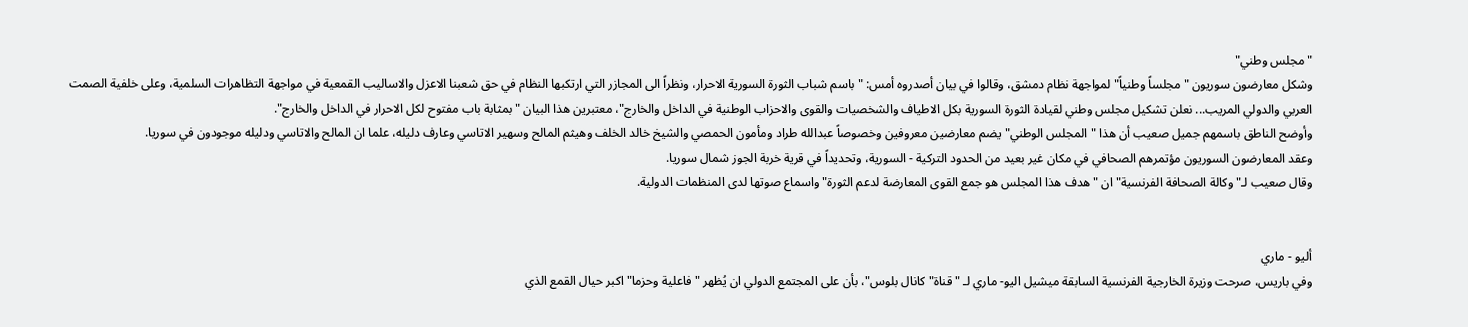"مجلس وطني"
وشكل معارضون سوريون "مجلساً وطنياً" لمواجهة نظام دمشق، وقالوا في بيان أصدروه أمس: "باسم شباب الثورة السورية الاحرار، ونظراً الى المجازر التي ارتكبها النظام في حق شعبنا الاعزل والاساليب القمعية في مواجهة التظاهرات السلمية، وعلى خلفية الصمت العربي والدولي المريب... نعلن تشكيل مجلس وطني لقيادة الثورة السورية بكل الاطياف والشخصيات والقوى والاحزاب الوطنية في الداخل والخارج"، معتبرين هذا البيان "بمثابة باب مفتوح لكل الاحرار في الداخل والخارج".
وأوضح الناطق باسمهم جميل صعيب أن هذا "المجلس الوطني" يضم معارضين معروفين وخصوصاً عبدالله طراد ومأمون الحمصي والشيخ خالد الخلف وهيثم المالح وسهير الاتاسي وعارف دليله، علما ان المالح والاتاسي ودليله موجودون في سوريا.
وعقد المعارضون السوريون مؤتمرهم الصحافي في مكان غير بعيد من الحدود التركية - السورية، وتحديداً في قرية خربة الجوز شمال سوريا.
وقال صعيب لـ"وكالة الصحافة الفرنسية" ان "هدف هذا المجلس هو جمع القوى المعارضة لدعم الثورة" واسماع صوتها لدى المنظمات الدولية.


أليو - ماري
وفي باريس، صرحت وزيرة الخارجية الفرنسية السابقة ميشيل اليو- ماري لـ "قناة" كانال بلوس"، بأن على المجتمع الدولي ان يُظهر "فاعلية وحزما" اكبر حيال القمع الذي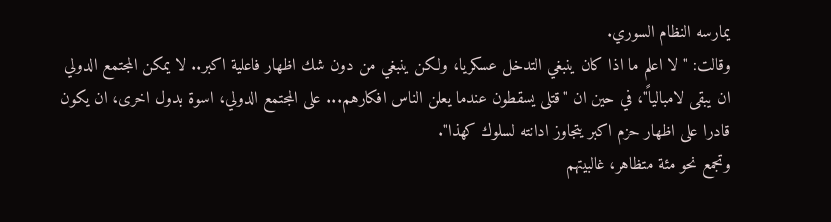يمارسه النظام السوري.
وقالت: "لا اعلم ما اذا كان ينبغي التدخل عسكريا، ولكن ينبغي من دون شك اظهار فاعلية اكبر.. لا يمكن المجتمع الدولي ان يبقى لامبالياً"، في حين ان "قتلى يسقطون عندما يعلن الناس افكارهم... على المجتمع الدولي، اسوة بدول اخرى، ان يكون قادرا على اظهار حزم اكبر يتجاوز ادانته لسلوك كهذا".
وتجمع نحو مئة متظاهر، غالبيتهم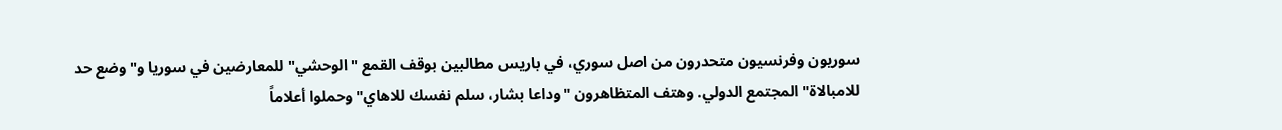سوريون وفرنسيون متحدرون من اصل سوري، في باريس مطالبين بوقف القمع "الوحشي" للمعارضين في سوريا و"وضع حد للامبالاة" المجتمع الدولي. وهتف المتظاهرون "وداعا بشار، سلم نفسك للاهاي" وحملوا أعلاماً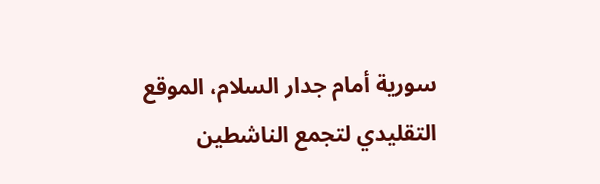سورية أمام جدار السلام، الموقع التقليدي لتجمع الناشطين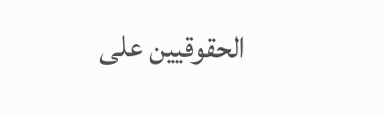الحقوقيين على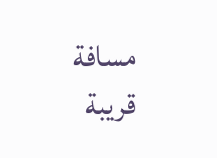مسافة قريبة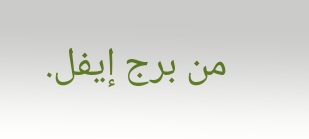من برج إيفل.